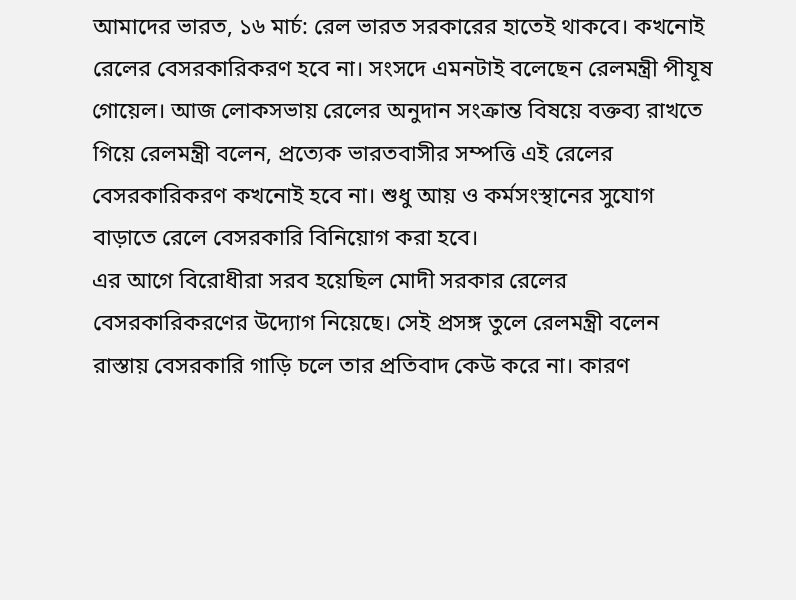আমাদের ভারত, ১৬ মার্চ: রেল ভারত সরকারের হাতেই থাকবে। কখনোই রেলের বেসরকারিকরণ হবে না। সংসদে এমনটাই বলেছেন রেলমন্ত্রী পীযূষ গোয়েল। আজ লোকসভায় রেলের অনুদান সংক্রান্ত বিষয়ে বক্তব্য রাখতে গিয়ে রেলমন্ত্রী বলেন, প্রত্যেক ভারতবাসীর সম্পত্তি এই রেলের বেসরকারিকরণ কখনোই হবে না। শুধু আয় ও কর্মসংস্থানের সুযোগ বাড়াতে রেলে বেসরকারি বিনিয়োগ করা হবে।
এর আগে বিরোধীরা সরব হয়েছিল মোদী সরকার রেলের বেসরকারিকরণের উদ্যোগ নিয়েছে। সেই প্রসঙ্গ তুলে রেলমন্ত্রী বলেন রাস্তায় বেসরকারি গাড়ি চলে তার প্রতিবাদ কেউ করে না। কারণ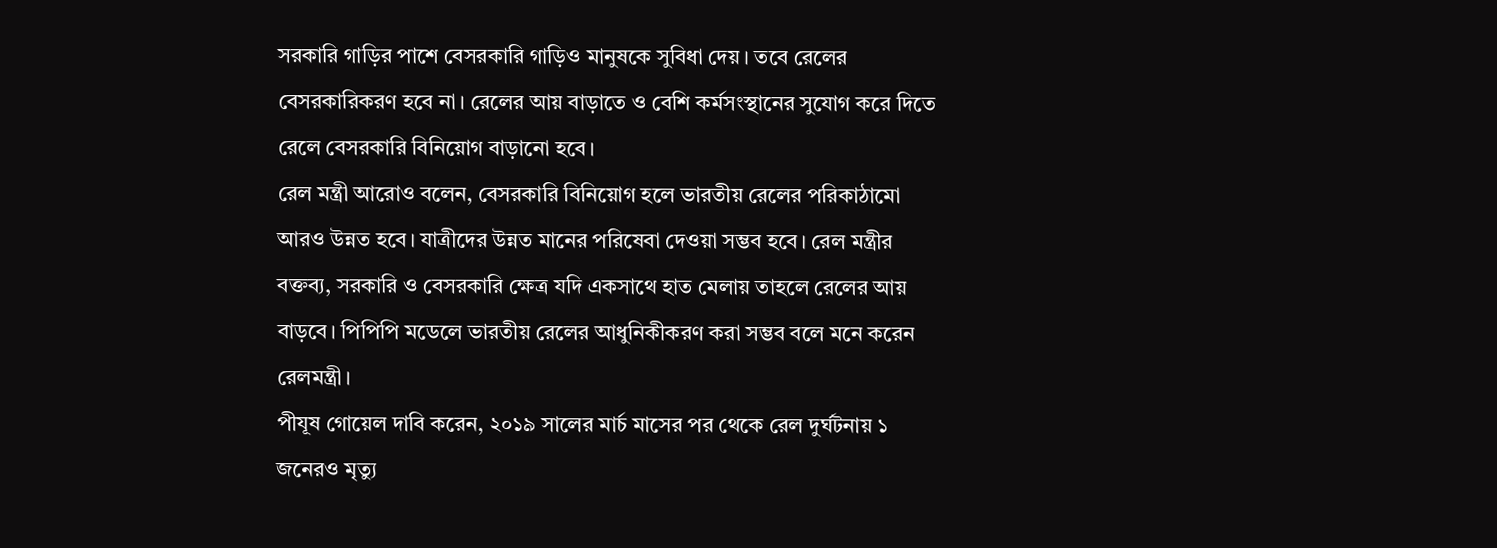সরকারি গাড়ির পাশে বেসরকারি গাড়িও মানুষকে সুবিধা দেয়। তবে রেলের বেসরকারিকরণ হবে না। রেলের আয় বাড়াতে ও বেশি কর্মসংস্থানের সুযোগ করে দিতে রেলে বেসরকারি বিনিয়োগ বাড়ানো হবে।
রেল মন্ত্রী আরোও বলেন, বেসরকারি বিনিয়োগ হলে ভারতীয় রেলের পরিকাঠামো আরও উন্নত হবে। যাত্রীদের উন্নত মানের পরিষেবা দেওয়া সম্ভব হবে। রেল মন্ত্রীর বক্তব্য, সরকারি ও বেসরকারি ক্ষেত্র যদি একসাথে হাত মেলায় তাহলে রেলের আয় বাড়বে। পিপিপি মডেলে ভারতীয় রেলের আধুনিকীকরণ করা সম্ভব বলে মনে করেন রেলমন্ত্রী।
পীযূষ গোয়েল দাবি করেন, ২০১৯ সালের মার্চ মাসের পর থেকে রেল দুর্ঘটনায় ১ জনেরও মৃত্যু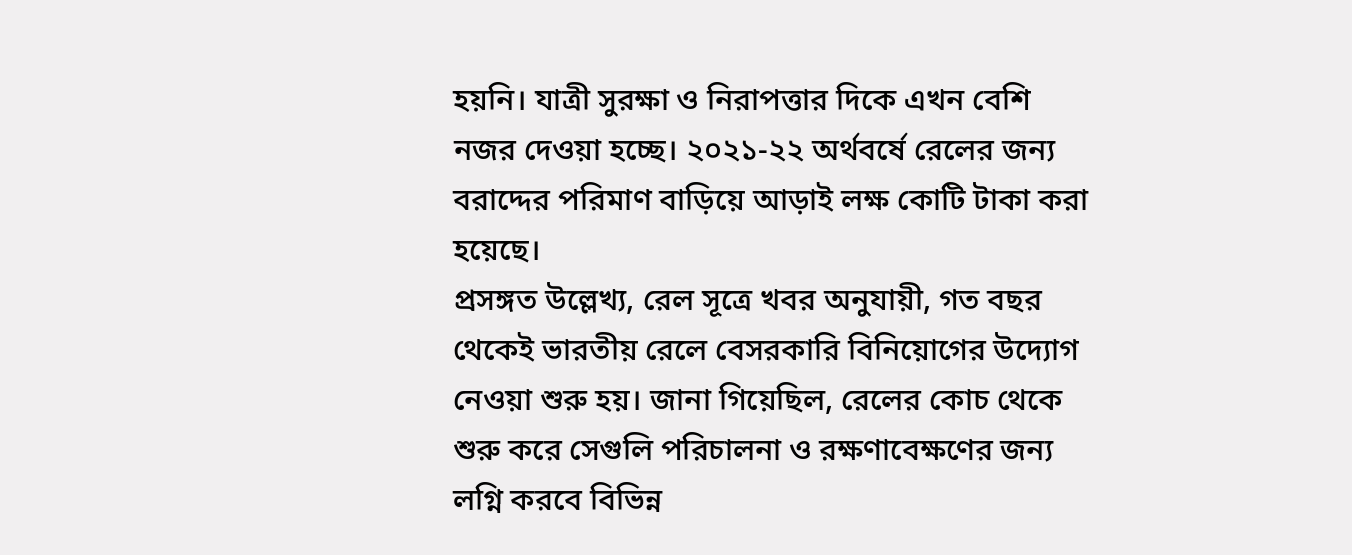হয়নি। যাত্রী সুরক্ষা ও নিরাপত্তার দিকে এখন বেশি নজর দেওয়া হচ্ছে। ২০২১-২২ অর্থবর্ষে রেলের জন্য বরাদ্দের পরিমাণ বাড়িয়ে আড়াই লক্ষ কোটি টাকা করা হয়েছে।
প্রসঙ্গত উল্লেখ্য, রেল সূত্রে খবর অনুযায়ী, গত বছর থেকেই ভারতীয় রেলে বেসরকারি বিনিয়োগের উদ্যোগ নেওয়া শুরু হয়। জানা গিয়েছিল, রেলের কোচ থেকে শুরু করে সেগুলি পরিচালনা ও রক্ষণাবেক্ষণের জন্য লগ্নি করবে বিভিন্ন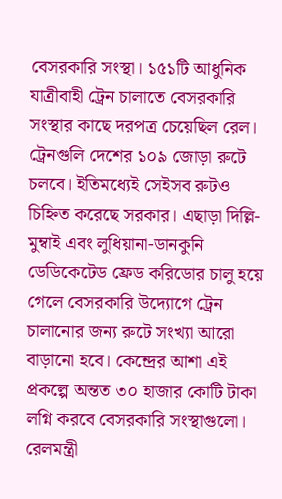বেসরকারি সংস্থা। ১৫১টি আধুনিক যাত্রীবাহী ট্রেন চালাতে বেসরকারি সংস্থার কাছে দরপত্র চেয়েছিল রেল। ট্রেনগুলি দেশের ১০৯ জোড়া রুটে চলবে। ইতিমধ্যেই সেইসব রুটও চিহ্নিত করেছে সরকার। এছাড়া দিল্লি-মুম্বাই এবং লুধিয়ানা-ডানকুনি ডেডিকেটেড ফ্রেড করিডোর চালু হয়ে গেলে বেসরকারি উদ্যোগে ট্রেন চালানোর জন্য রুটে সংখ্যা আরো বাড়ানো হবে। কেন্দ্রের আশা এই প্রকল্পে অন্তত ৩০ হাজার কোটি টাকা লগ্নি করবে বেসরকারি সংস্থাগুলো।
রেলমন্ত্রী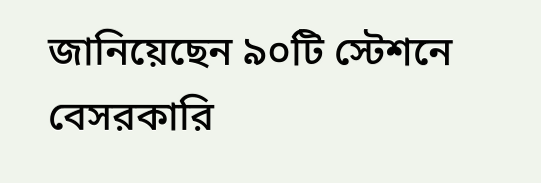জানিয়েছেন ৯০টি স্টেশনে বেসরকারি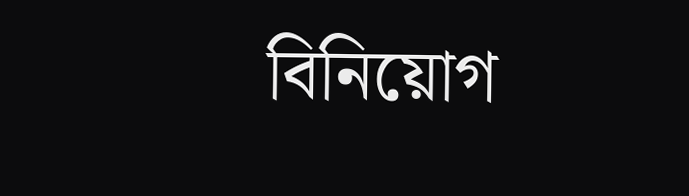বিনিয়োগ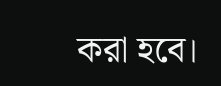করা হবে।